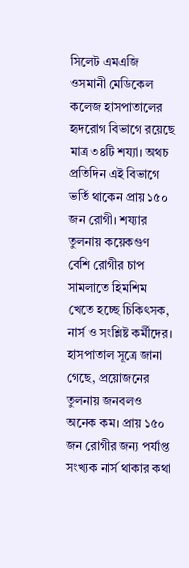সিলেট এমএজি ওসমানী মেডিকেল কলেজ হাসপাতালের হৃদরোগ বিভাগে রয়েছে মাত্র ৩৪টি শয্যা। অথচ প্রতিদিন এই বিভাগে ভর্তি থাকেন প্রায় ১৫০ জন রোগী। শয্যার তুলনায় কয়েকগুণ বেশি রোগীর চাপ সামলাতে হিমশিম খেতে হচ্ছে চিকিৎসক, নার্স ও সংশ্লিষ্ট কর্মীদের।
হাসপাতাল সূত্রে জানা গেছে, প্রয়োজনের তুলনায় জনবলও অনেক কম। প্রায় ১৫০ জন রোগীর জন্য পর্যাপ্ত সংখ্যক নার্স থাকার কথা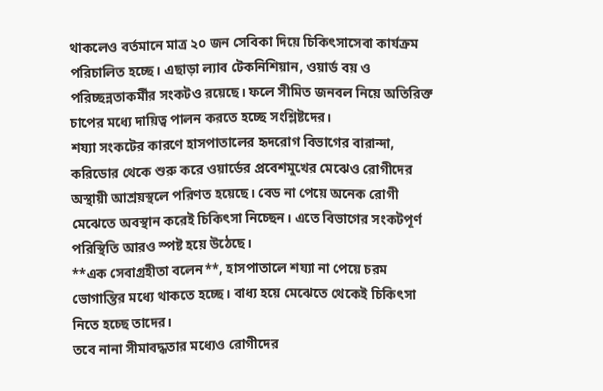থাকলেও বর্তমানে মাত্র ২০ জন সেবিকা দিয়ে চিকিৎসাসেবা কার্যক্রম পরিচালিত হচ্ছে। এছাড়া ল্যাব টেকনিশিয়ান, ওয়ার্ড বয় ও পরিচ্ছন্নতাকর্মীর সংকটও রয়েছে। ফলে সীমিত জনবল নিয়ে অতিরিক্ত চাপের মধ্যে দায়িত্ব পালন করতে হচ্ছে সংশ্লিষ্টদের।
শয্যা সংকটের কারণে হাসপাতালের হৃদরোগ বিভাগের বারান্দা, করিডোর থেকে শুরু করে ওয়ার্ডের প্রবেশমুখের মেঝেও রোগীদের অস্থায়ী আশ্রয়স্থলে পরিণত হয়েছে। বেড না পেয়ে অনেক রোগী মেঝেতে অবস্থান করেই চিকিৎসা নিচ্ছেন। এতে বিভাগের সংকটপূর্ণ পরিস্থিতি আরও স্পষ্ট হয়ে উঠেছে।
**এক সেবাগ্রহীতা বলেন**, হাসপাতালে শয্যা না পেয়ে চরম ভোগান্তির মধ্যে থাকতে হচ্ছে। বাধ্য হয়ে মেঝেতে থেকেই চিকিৎসা নিতে হচ্ছে তাদের।
তবে নানা সীমাবদ্ধতার মধ্যেও রোগীদের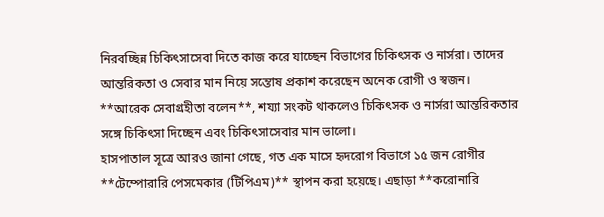নিরবচ্ছিন্ন চিকিৎসাসেবা দিতে কাজ করে যাচ্ছেন বিভাগের চিকিৎসক ও নার্সরা। তাদের আন্তরিকতা ও সেবার মান নিয়ে সন্তোষ প্রকাশ করেছেন অনেক রোগী ও স্বজন।
**আরেক সেবাগ্রহীতা বলেন**, শয্যা সংকট থাকলেও চিকিৎসক ও নার্সরা আন্তরিকতার সঙ্গে চিকিৎসা দিচ্ছেন এবং চিকিৎসাসেবার মান ভালো।
হাসপাতাল সূত্রে আরও জানা গেছে, গত এক মাসে হৃদরোগ বিভাগে ১৫ জন রোগীর **টেম্পোরারি পেসমেকার (টিপিএম)** স্থাপন করা হয়েছে। এছাড়া **করোনারি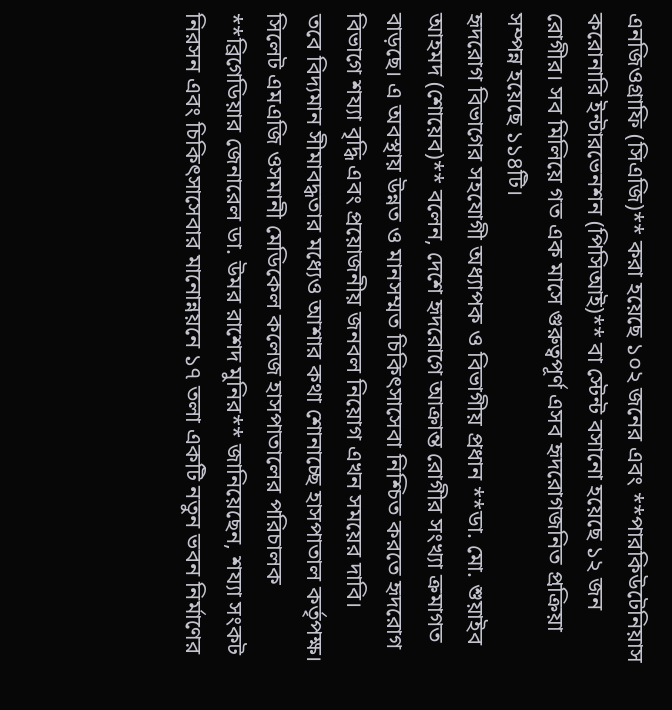এনজিওগ্রাফি (সিএজি)** করা হয়েছে ১০২ জনের এবং **পারকিউটেনিয়াস করোনারি ইন্টারভেনশন (পিসিআই)** বা স্টেন্ট বসানো হয়েছে ১২ জন রোগীর। সব মিলিয়ে গত এক মাসে গুরুত্বপূর্ণ এসব হৃদরোগজনিত প্রক্রিয়া সম্পন্ন হয়েছে ১১৪টি।
হৃদরোগ বিভাগের সহযোগী অধ্যাপক ও বিভাগীয় প্রধান **ডা. মো. শুয়াইব আহমদ (শোয়েব)** বলেন, দেশে হৃদরোগে আক্রান্ত রোগীর সংখ্যা ক্রমাগত বাড়ছে। এ অবস্থায় উন্নত ও মানসম্মত চিকিৎসাসেবা নিশ্চিত করতে হৃদরোগ বিভাগে শয্যা বৃদ্ধি এবং প্রয়োজনীয় জনবল নিয়োগ এখন সময়ের দাবি।
তবে বিদ্যমান সীমাবদ্ধতার মধ্যেও আশার কথা শোনাচ্ছে হাসপাতাল কর্তৃপক্ষ। সিলেট এমএজি ওসমানী মেডিকেল কলেজ হাসপাতালের পরিচালক **ব্রিগেডিয়ার জেনারেল ডা. উমর রাশেদ মুনির** জানিয়েছেন, শয্যা সংকট নিরসন এবং চিকিৎসাসেবার মানোন্নয়নে ১৭ তলা একটি নতুন ভবন নির্মাণের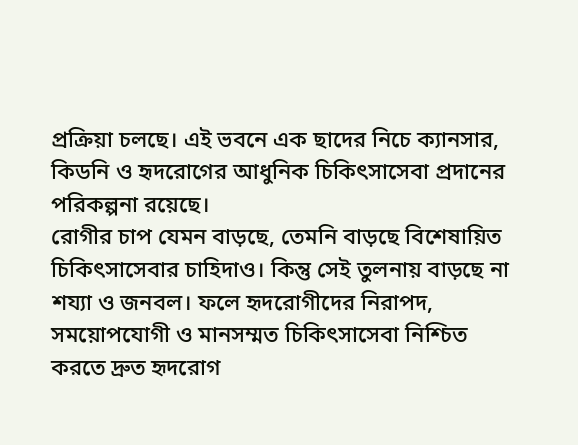প্রক্রিয়া চলছে। এই ভবনে এক ছাদের নিচে ক্যানসার, কিডনি ও হৃদরোগের আধুনিক চিকিৎসাসেবা প্রদানের পরিকল্পনা রয়েছে।
রোগীর চাপ যেমন বাড়ছে, তেমনি বাড়ছে বিশেষায়িত চিকিৎসাসেবার চাহিদাও। কিন্তু সেই তুলনায় বাড়ছে না শয্যা ও জনবল। ফলে হৃদরোগীদের নিরাপদ, সময়োপযোগী ও মানসম্মত চিকিৎসাসেবা নিশ্চিত করতে দ্রুত হৃদরোগ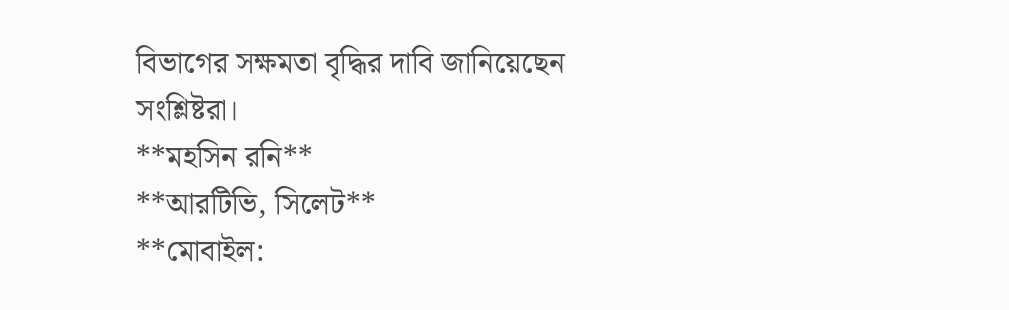বিভাগের সক্ষমতা বৃদ্ধির দাবি জানিয়েছেন সংশ্লিষ্টরা।
**মহসিন রনি**
**আরটিভি, সিলেট**
**মোবাইল: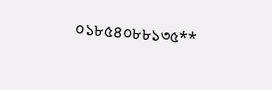০১৮৫৪০৮৮১৩৫**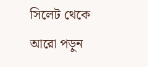সিলেট থেকে আরো পড়ুন